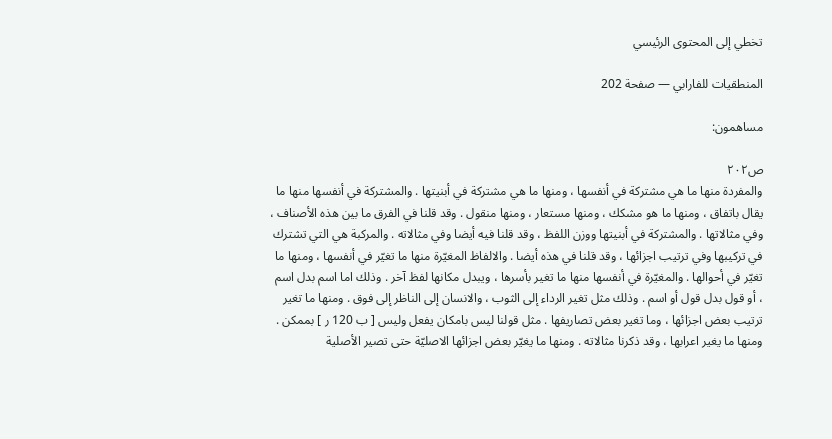تخطي إلى المحتوى الرئيسي

المنطقيات للفارابي — صفحة 202

مساهمون:

ص٢٠٢
والمفردة منها ما هي مشتركة في أنفسها ، ومنها ما هي مشتركة في أبنيتها . والمشتركة في أنفسها منها ما يقال باتفاق ، ومنها ما هو مشكك ، ومنها مستعار ، ومنها منقول . وقد قلنا في الفرق ما بين هذه الأصناف ، وفي مثالاتها . والمشتركة في أبنيتها ووزن اللفظ ، وقد قلنا فيه أيضا وفي مثالاته . والمركبة هي التي تشترك في تركيبها وفي ترتيب اجزائها ، وقد قلنا في هذه أيضا . والالفاظ المغيّرة منها ما تغيّر في أنفسها ، ومنها ما تغيّر في أحوالها . والمغيّرة في أنفسها منها ما تغير بأسرها ، ويبدل مكانها لفظ آخر . وذلك اما اسم بدل اسم ، أو قول بدل قول أو اسم . وذلك مثل تغير الرداء إلى الثوب ، والانسان إلى الناظر إلى فوق . ومنها ما تغير ترتيب بعض اجزائها ، وما تغير بعض تصاريفها . مثل قولنا ليس بامكان يفعل وليس [ ب 120 ر ] بممكن . ومنها ما يغير اعرابها ، وقد ذكرنا مثالاته . ومنها ما يغيّر بعض اجزائها الاصليّة حتى تصير الأصلية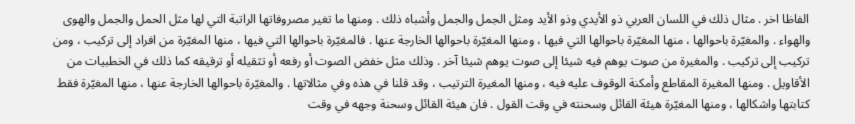الفاظا اخر . مثال ذلك في اللسان العربي ذو الأيدي وذو الأيد ومثل الجمل والجمل وأشباه ذلك . ومنها ما تغير مصروفاتها الراتبة التي لها مثل الحمل والجمل والهوى والهواء . والمغيّرة باحوالها ، منها المغيّرة باحوالها التي فيها ، ومنها المغيّرة باحوالها الخارجة عنها . فالمغيّرة باحوالها التي فيها ، منها المغيّرة من افراد إلى تركيب ، ومن تركيب إلى تركيب . والمغيرة من صوت يوهم فيه شيئا إلى صوت يوهم شيئا آخر . وذلك مثل خفض الصوت أو رفعه أو تثقيله أو ترقيقه كما ذلك في الخطبيات من الأقاويل . ومنها المغيرة المقاطع وأمكنة الوقوف عليه فيه ، ومنها المغيرة الترتيب ، وقد قلنا في هذه وفي مثالاتها . والمغيّرة باحوالها الخارجة عنها ، منها المغيّرة فقط كتابتها واشكالها ، ومنها المغيّرة هيئة القائل وسحنته في وقت القول . فان هيئة القائل وسحنة وجهه في وقت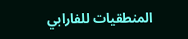المنطقيات للفارابي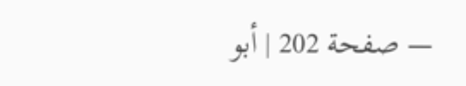— صفحة 202 | أبو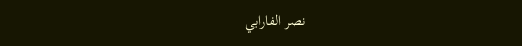نصر الفارابي